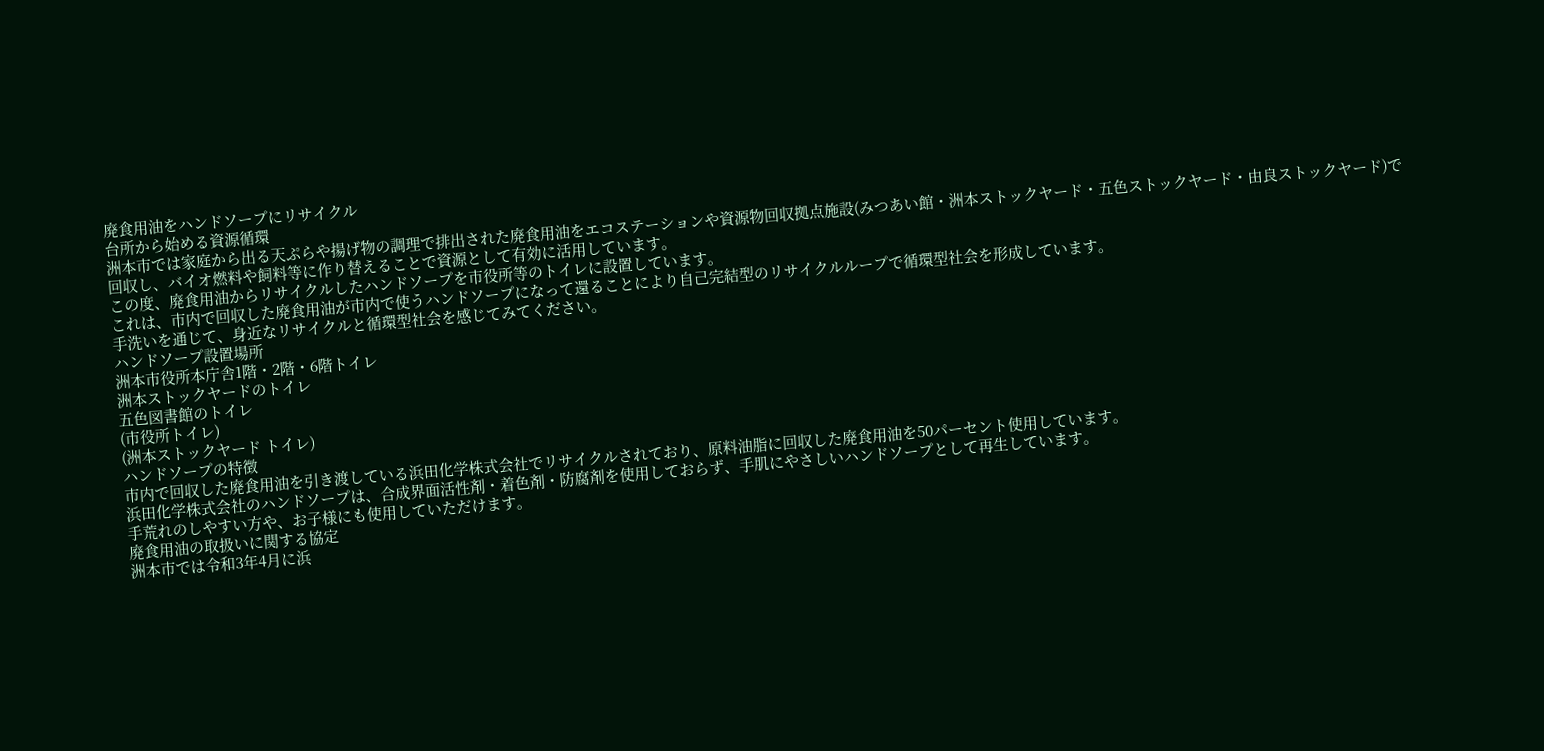廃食用油をハンドソープにリサイクル
台所から始める資源循環
洲本市では家庭から出る天ぷらや揚げ物の調理で排出された廃食用油をエコステーションや資源物回収拠点施設(みつあい館・洲本ストックヤード・五色ストックヤード・由良ストックヤード)で回収し、バイオ燃料や飼料等に作り替えることで資源として有効に活用しています。
この度、廃食用油からリサイクルしたハンドソープを市役所等のトイレに設置しています。
これは、市内で回収した廃食用油が市内で使うハンドソープになって還ることにより自己完結型のリサイクルループで循環型社会を形成しています。
手洗いを通じて、身近なリサイクルと循環型社会を感じてみてください。
ハンドソープ設置場所
洲本市役所本庁舎1階・2階・6階トイレ
洲本ストックヤードのトイレ
五色図書館のトイレ
(市役所トイレ)
(洲本ストックヤード トイレ)
ハンドソープの特徴
市内で回収した廃食用油を引き渡している浜田化学株式会社でリサイクルされており、原料油脂に回収した廃食用油を50パーセント使用しています。
浜田化学株式会社のハンドソープは、合成界面活性剤・着色剤・防腐剤を使用しておらず、手肌にやさしいハンドソープとして再生しています。
手荒れのしやすい方や、お子様にも使用していただけます。
廃食用油の取扱いに関する協定
洲本市では令和3年4月に浜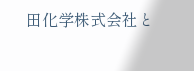田化学株式会社と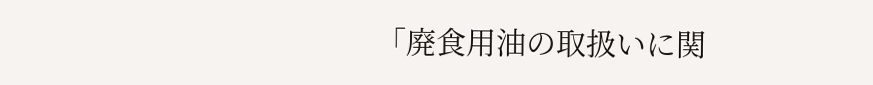「廃食用油の取扱いに関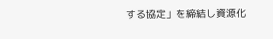する協定」を締結し資源化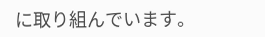に取り組んでいます。